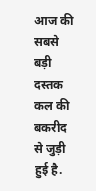आज की सबसे बड़ी दस्तक कल की बकरीद से जुड़ी हुई है.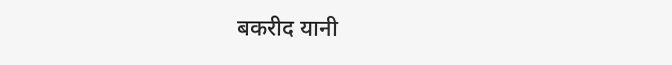बकरीद यानी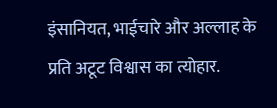इंसानियत, भाईचारे और अल्लाह के प्रति अटूट विश्वास का त्योहार.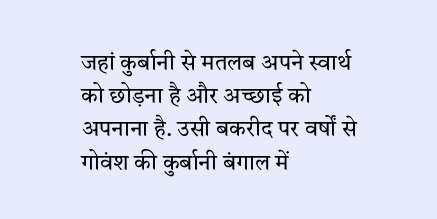जहां कुर्बानी से मतलब अपने स्वार्थ को छोड़ना है और अच्छाई को अपनाना है. उसी बकरीद पर वर्षों से गोवंश की कुर्बानी बंगाल में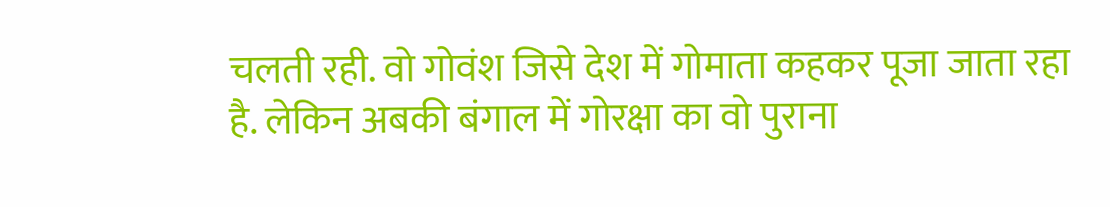चलती रही. वो गोवंश जिसे देश में गोमाता कहकर पूजा जाता रहा है. लेकिन अबकी बंगाल में गोरक्षा का वो पुराना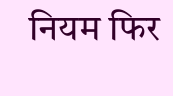नियम फिर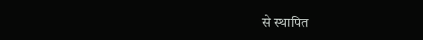से स्थापित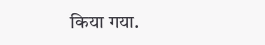किया गया.